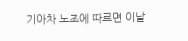기아차 노조에 따르면 이날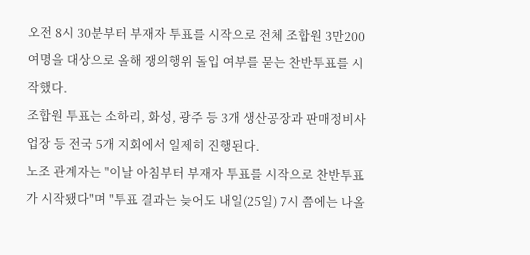오전 8시 30분부터 부재자 투표를 시작으로 전체 조합원 3만200여명을 대상으로 올해 쟁의행위 돌입 여부를 묻는 찬반투표를 시작했다.
조합원 투표는 소하리, 화성, 광주 등 3개 생산공장과 판매정비사업장 등 전국 5개 지회에서 일제히 진행된다.
노조 관계자는 "이날 아침부터 부재자 투표를 시작으로 찬반투표가 시작됐다"며 "투표 결과는 늦어도 내일(25일) 7시 쯤에는 나올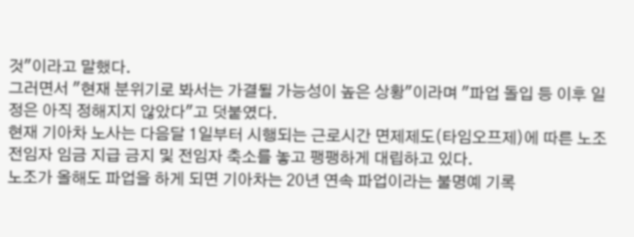것"이라고 말했다.
그러면서 "현재 분위기로 봐서는 가결될 가능성이 높은 상황"이라며 "파업 돌입 등 이후 일정은 아직 정해지지 않았다"고 덧붙였다.
현재 기아차 노사는 다음달 1일부터 시행되는 근로시간 면제제도(타임오프제)에 따른 노조 전임자 임금 지급 금지 및 전임자 축소를 놓고 팽팽하게 대립하고 있다.
노조가 올해도 파업을 하게 되면 기아차는 20년 연속 파업이라는 불명예 기록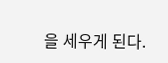을 세우게 된다.